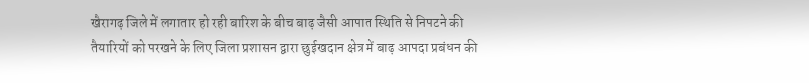खैरागढ़ जिले में लगातार हो रही बारिश के बीच बाढ़ जैसी आपात स्थिति से निपटने की तैयारियों को परखने के लिए जिला प्रशासन द्वारा छुईखदान क्षेत्र में बाढ़ आपदा प्रबंधन की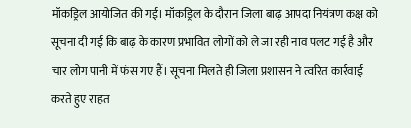मॉकड्रिल आयोजित की गई। मॉकड्रिल के दौरान जिला बाढ़ आपदा नियंत्रण कक्ष को सूचना दी गई कि बाढ़ के कारण प्रभावित लोगों को ले जा रही नाव पलट गई है और चार लोग पानी में फंस गए हैं। सूचना मिलते ही जिला प्रशासन ने त्वरित कार्रवाई करते हुए राहत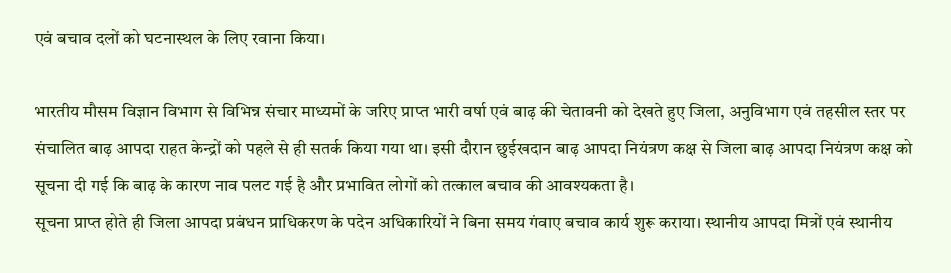एवं बचाव दलों को घटनास्थल के लिए रवाना किया।

भारतीय मौसम विज्ञान विभाग से विभिन्न संचार माध्यमों के जरिए प्राप्त भारी वर्षा एवं बाढ़ की चेतावनी को देखते हुए जिला, अनुविभाग एवं तहसील स्तर पर संचालित बाढ़ आपदा राहत केन्द्रों को पहले से ही सतर्क किया गया था। इसी दौरान छुईखदान बाढ़ आपदा नियंत्रण कक्ष से जिला बाढ़ आपदा नियंत्रण कक्ष को सूचना दी गई कि बाढ़ के कारण नाव पलट गई है और प्रभावित लोगों को तत्काल बचाव की आवश्यकता है।
सूचना प्राप्त होते ही जिला आपदा प्रबंधन प्राधिकरण के पदेन अधिकारियों ने बिना समय गंवाए बचाव कार्य शुरू कराया। स्थानीय आपदा मित्रों एवं स्थानीय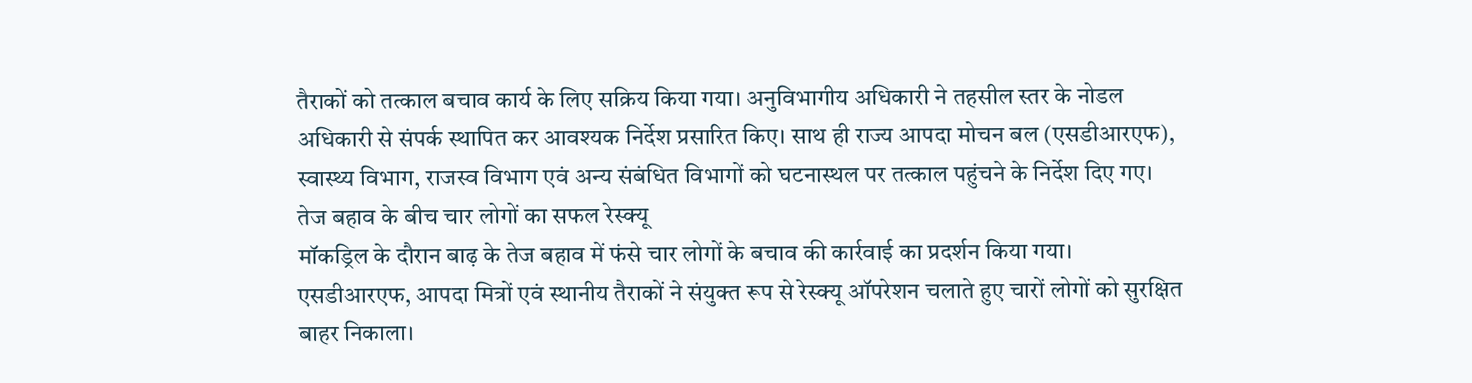तैराकों को तत्काल बचाव कार्य के लिए सक्रिय किया गया। अनुविभागीय अधिकारी ने तहसील स्तर के नोडल अधिकारी से संपर्क स्थापित कर आवश्यक निर्देश प्रसारित किए। साथ ही राज्य आपदा मोचन बल (एसडीआरएफ), स्वास्थ्य विभाग, राजस्व विभाग एवं अन्य संबंधित विभागों को घटनास्थल पर तत्काल पहुंचने के निर्देश दिए गए।
तेज बहाव के बीच चार लोगों का सफल रेस्क्यू
मॉकड्रिल के दौरान बाढ़ के तेज बहाव में फंसे चार लोगों के बचाव की कार्रवाई का प्रदर्शन किया गया। एसडीआरएफ, आपदा मित्रों एवं स्थानीय तैराकों ने संयुक्त रूप से रेस्क्यू ऑपरेशन चलाते हुए चारों लोगों को सुरक्षित बाहर निकाला।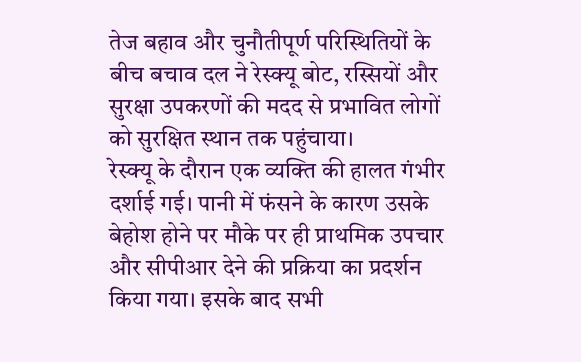तेज बहाव और चुनौतीपूर्ण परिस्थितियों के बीच बचाव दल ने रेस्क्यू बोट, रस्सियों और सुरक्षा उपकरणों की मदद से प्रभावित लोगों को सुरक्षित स्थान तक पहुंचाया।
रेस्क्यू के दौरान एक व्यक्ति की हालत गंभीर दर्शाई गई। पानी में फंसने के कारण उसके बेहोश होने पर मौके पर ही प्राथमिक उपचार और सीपीआर देने की प्रक्रिया का प्रदर्शन किया गया। इसके बाद सभी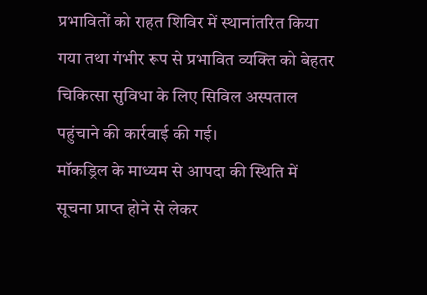प्रभावितों को राहत शिविर में स्थानांतरित किया गया तथा गंभीर रूप से प्रभावित व्यक्ति को बेहतर चिकित्सा सुविधा के लिए सिविल अस्पताल पहुंचाने की कार्रवाई की गई।
मॉकड्रिल के माध्यम से आपदा की स्थिति में सूचना प्राप्त होने से लेकर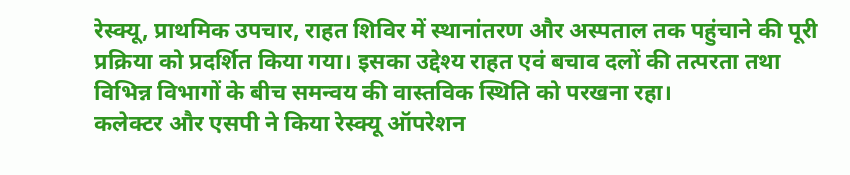रेस्क्यू, प्राथमिक उपचार, राहत शिविर में स्थानांतरण और अस्पताल तक पहुंचाने की पूरी प्रक्रिया को प्रदर्शित किया गया। इसका उद्देश्य राहत एवं बचाव दलों की तत्परता तथा विभिन्न विभागों के बीच समन्वय की वास्तविक स्थिति को परखना रहा।
कलेक्टर और एसपी ने किया रेस्क्यू ऑपरेशन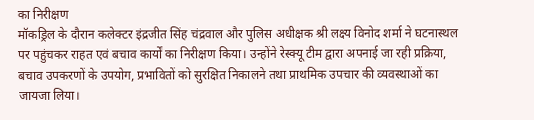का निरीक्षण
मॉकड्रिल के दौरान कलेक्टर इंद्रजीत सिंह चंद्रवाल और पुलिस अधीक्षक श्री लक्ष्य विनोद शर्मा ने घटनास्थल पर पहुंचकर राहत एवं बचाव कार्यों का निरीक्षण किया। उन्होंने रेस्क्यू टीम द्वारा अपनाई जा रही प्रक्रिया, बचाव उपकरणों के उपयोग, प्रभावितों को सुरक्षित निकालने तथा प्राथमिक उपचार की व्यवस्थाओं का जायजा लिया।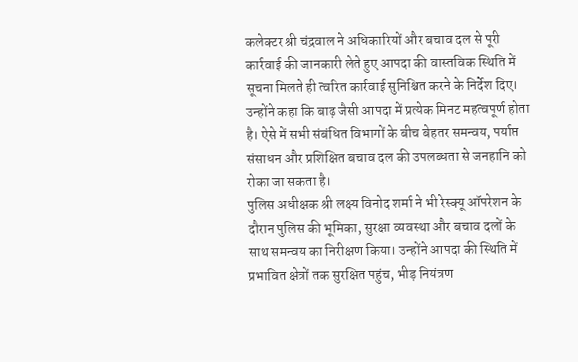कलेक्टर श्री चंद्रवाल ने अधिकारियों और बचाव दल से पूरी कार्रवाई की जानकारी लेते हुए आपदा की वास्तविक स्थिति में सूचना मिलते ही त्वरित कार्रवाई सुनिश्चित करने के निर्देश दिए। उन्होंने कहा कि बाढ़ जैसी आपदा में प्रत्येक मिनट महत्वपूर्ण होता है। ऐसे में सभी संबंधित विभागों के बीच बेहतर समन्वय, पर्याप्त संसाधन और प्रशिक्षित बचाव दल की उपलब्धता से जनहानि को रोका जा सकता है।
पुलिस अधीक्षक श्री लक्ष्य विनोद शर्मा ने भी रेस्क्यू ऑपरेशन के दौरान पुलिस की भूमिका, सुरक्षा व्यवस्था और बचाव दलों के साथ समन्वय का निरीक्षण किया। उन्होंने आपदा की स्थिति में प्रभावित क्षेत्रों तक सुरक्षित पहुंच, भीड़ नियंत्रण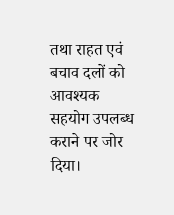तथा राहत एवं बचाव दलों को आवश्यक सहयोग उपलब्ध कराने पर जोर दिया।